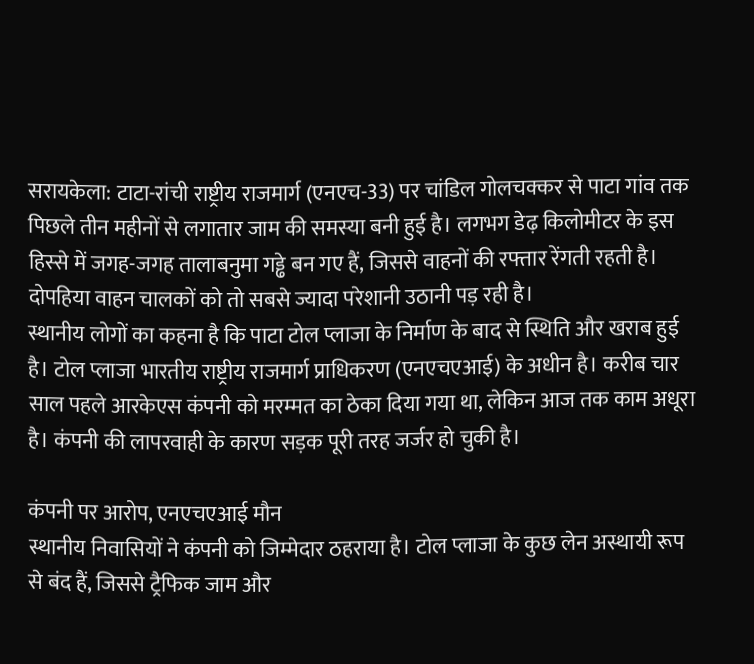सरायकेला: टाटा-रांची राष्ट्रीय राजमार्ग (एनएच-33) पर चांडिल गोलचक्कर से पाटा गांव तक पिछले तीन महीनों से लगातार जाम की समस्या बनी हुई है। लगभग डेढ़ किलोमीटर के इस हिस्से में जगह-जगह तालाबनुमा गड्ढे बन गए हैं, जिससे वाहनों की रफ्तार रेंगती रहती है। दोपहिया वाहन चालकों को तो सबसे ज्यादा परेशानी उठानी पड़ रही है।
स्थानीय लोगों का कहना है कि पाटा टोल प्लाजा के निर्माण के बाद से स्थिति और खराब हुई है। टोल प्लाजा भारतीय राष्ट्रीय राजमार्ग प्राधिकरण (एनएचएआई) के अधीन है। करीब चार साल पहले आरकेएस कंपनी को मरम्मत का ठेका दिया गया था, लेकिन आज तक काम अधूरा है। कंपनी की लापरवाही के कारण सड़क पूरी तरह जर्जर हो चुकी है।

कंपनी पर आरोप, एनएचएआई मौन
स्थानीय निवासियों ने कंपनी को जिम्मेदार ठहराया है। टोल प्लाजा के कुछ लेन अस्थायी रूप से बंद हैं, जिससे ट्रैफिक जाम और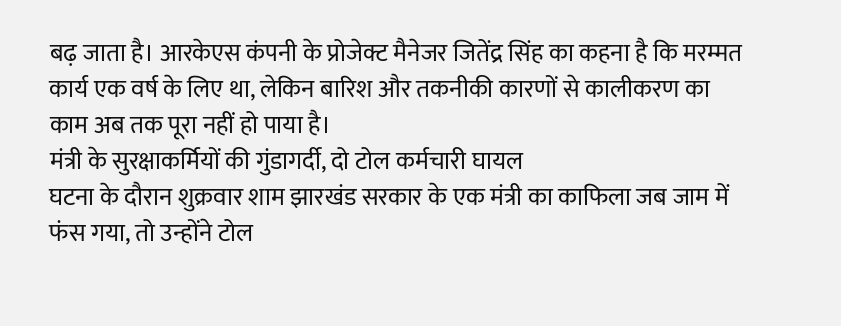बढ़ जाता है। आरकेएस कंपनी के प्रोजेक्ट मैनेजर जितेंद्र सिंह का कहना है कि मरम्मत कार्य एक वर्ष के लिए था, लेकिन बारिश और तकनीकी कारणों से कालीकरण का काम अब तक पूरा नहीं हो पाया है।
मंत्री के सुरक्षाकर्मियों की गुंडागर्दी, दो टोल कर्मचारी घायल
घटना के दौरान शुक्रवार शाम झारखंड सरकार के एक मंत्री का काफिला जब जाम में फंस गया, तो उन्होंने टोल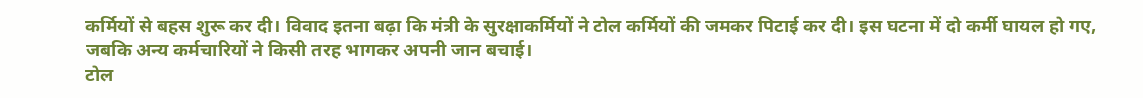कर्मियों से बहस शुरू कर दी। विवाद इतना बढ़ा कि मंत्री के सुरक्षाकर्मियों ने टोल कर्मियों की जमकर पिटाई कर दी। इस घटना में दो कर्मी घायल हो गए, जबकि अन्य कर्मचारियों ने किसी तरह भागकर अपनी जान बचाई।
टोल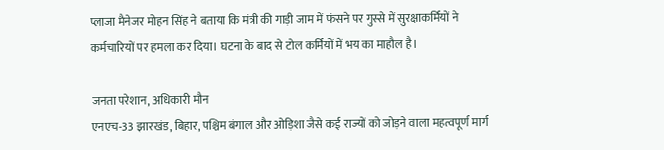प्लाजा मैनेजर मोहन सिंह ने बताया कि मंत्री की गाड़ी जाम में फंसने पर गुस्से में सुरक्षाकर्मियों ने कर्मचारियों पर हमला कर दिया। घटना के बाद से टोल कर्मियों में भय का माहौल है।

जनता परेशान, अधिकारी मौन
एनएच-33 झारखंड, बिहार, पश्चिम बंगाल और ओड़िशा जैसे कई राज्यों को जोड़ने वाला महत्वपूर्ण मार्ग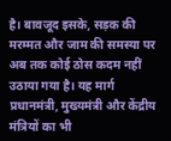है। बावजूद इसके, सड़क की मरम्मत और जाम की समस्या पर अब तक कोई ठोस कदम नहीं उठाया गया है। यह मार्ग प्रधानमंत्री, मुख्यमंत्री और केंद्रीय मंत्रियों का भी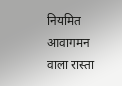नियमित आवागमन वाला रास्ता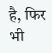है, फिर भी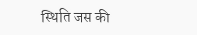स्थिति जस की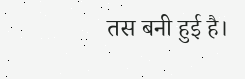तस बनी हुई है।